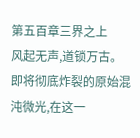第五百章三界之上
风起无声,道锁万古。
即将彻底炸裂的原始混沌微光,在这一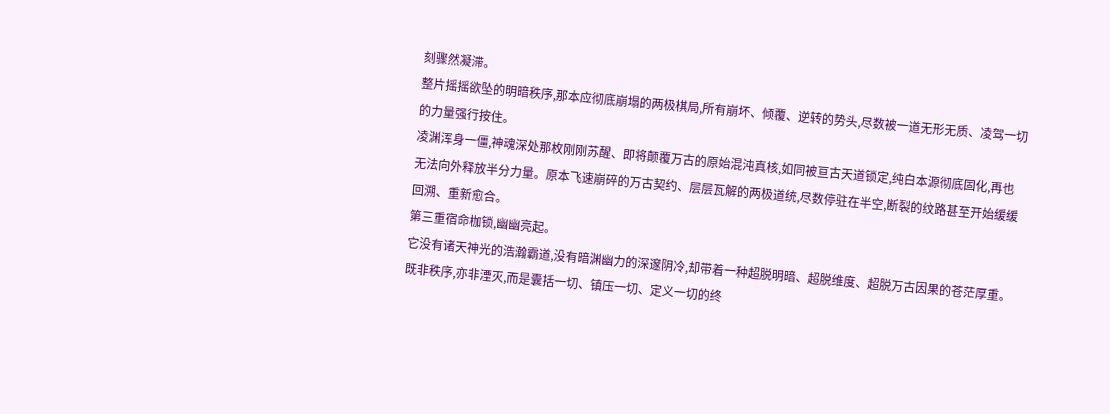刻骤然凝滞。
整片摇摇欲坠的明暗秩序,那本应彻底崩塌的两极棋局,所有崩坏、倾覆、逆转的势头,尽数被一道无形无质、凌驾一切的力量强行按住。
凌渊浑身一僵,神魂深处那枚刚刚苏醒、即将颠覆万古的原始混沌真核,如同被亘古天道锁定,纯白本源彻底固化,再也无法向外释放半分力量。原本飞速崩碎的万古契约、层层瓦解的两极道统,尽数停驻在半空,断裂的纹路甚至开始缓缓回溯、重新愈合。
第三重宿命枷锁,幽幽亮起。
它没有诸天神光的浩瀚霸道,没有暗渊幽力的深邃阴冷,却带着一种超脱明暗、超脱维度、超脱万古因果的苍茫厚重。既非秩序,亦非湮灭,而是囊括一切、镇压一切、定义一切的终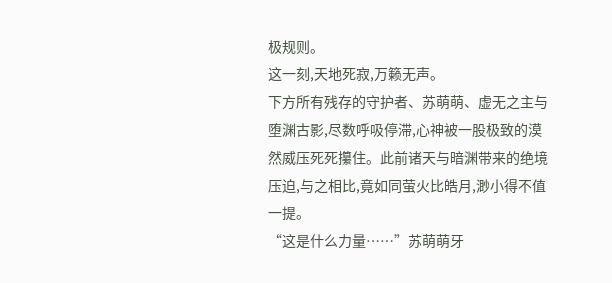极规则。
这一刻,天地死寂,万籁无声。
下方所有残存的守护者、苏萌萌、虚无之主与堕渊古影,尽数呼吸停滞,心神被一股极致的漠然威压死死攥住。此前诸天与暗渊带来的绝境压迫,与之相比,竟如同萤火比皓月,渺小得不值一提。
“这是什么力量……”苏萌萌牙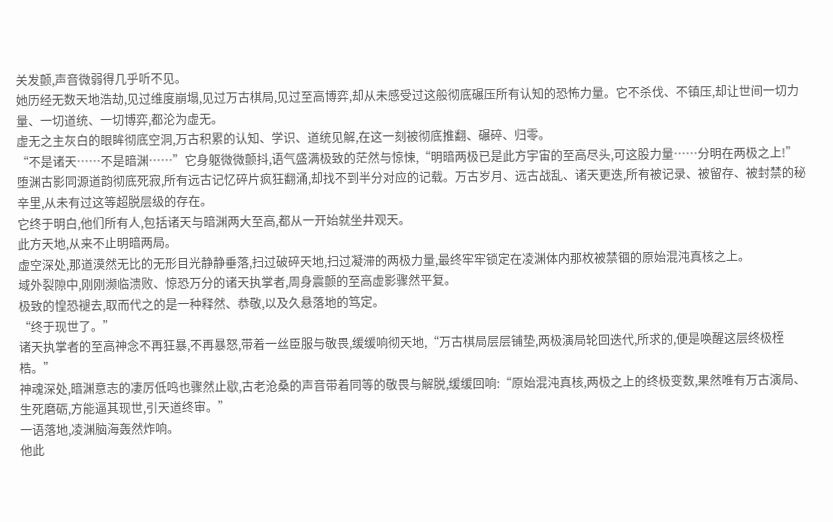关发颤,声音微弱得几乎听不见。
她历经无数天地浩劫,见过维度崩塌,见过万古棋局,见过至高博弈,却从未感受过这般彻底碾压所有认知的恐怖力量。它不杀伐、不镇压,却让世间一切力量、一切道统、一切博弈,都沦为虚无。
虚无之主灰白的眼眸彻底空洞,万古积累的认知、学识、道统见解,在这一刻被彻底推翻、碾碎、归零。
“不是诸天……不是暗渊……”它身躯微微颤抖,语气盛满极致的茫然与惊悚,“明暗两极已是此方宇宙的至高尽头,可这股力量……分明在两极之上!”
堕渊古影同源道韵彻底死寂,所有远古记忆碎片疯狂翻涌,却找不到半分对应的记载。万古岁月、远古战乱、诸天更迭,所有被记录、被留存、被封禁的秘辛里,从未有过这等超脱层级的存在。
它终于明白,他们所有人,包括诸天与暗渊两大至高,都从一开始就坐井观天。
此方天地,从来不止明暗两局。
虚空深处,那道漠然无比的无形目光静静垂落,扫过破碎天地,扫过凝滞的两极力量,最终牢牢锁定在凌渊体内那枚被禁锢的原始混沌真核之上。
域外裂隙中,刚刚濒临溃败、惊恐万分的诸天执掌者,周身震颤的至高虚影骤然平复。
极致的惶恐褪去,取而代之的是一种释然、恭敬,以及久悬落地的笃定。
“终于现世了。”
诸天执掌者的至高神念不再狂暴,不再暴怒,带着一丝臣服与敬畏,缓缓响彻天地,“万古棋局层层铺垫,两极演局轮回迭代,所求的,便是唤醒这层终极桎梏。”
神魂深处,暗渊意志的凄厉低鸣也骤然止歇,古老沧桑的声音带着同等的敬畏与解脱,缓缓回响:“原始混沌真核,两极之上的终极变数,果然唯有万古演局、生死磨砺,方能逼其现世,引天道终审。”
一语落地,凌渊脑海轰然炸响。
他此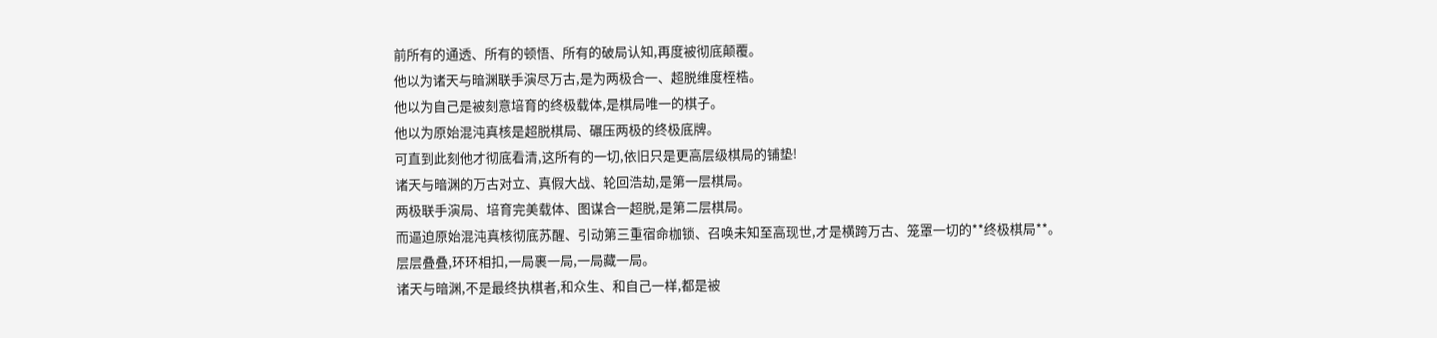前所有的通透、所有的顿悟、所有的破局认知,再度被彻底颠覆。
他以为诸天与暗渊联手演尽万古,是为两极合一、超脱维度桎梏。
他以为自己是被刻意培育的终极载体,是棋局唯一的棋子。
他以为原始混沌真核是超脱棋局、碾压两极的终极底牌。
可直到此刻他才彻底看清,这所有的一切,依旧只是更高层级棋局的铺垫!
诸天与暗渊的万古对立、真假大战、轮回浩劫,是第一层棋局。
两极联手演局、培育完美载体、图谋合一超脱,是第二层棋局。
而逼迫原始混沌真核彻底苏醒、引动第三重宿命枷锁、召唤未知至高现世,才是横跨万古、笼罩一切的**终极棋局**。
层层叠叠,环环相扣,一局裹一局,一局藏一局。
诸天与暗渊,不是最终执棋者,和众生、和自己一样,都是被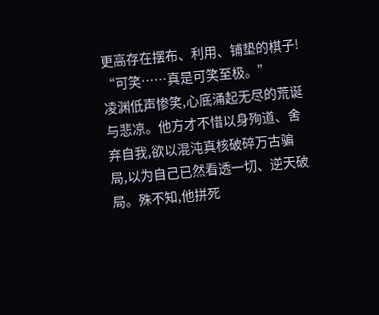更高存在摆布、利用、铺垫的棋子!
“可笑……真是可笑至极。”
凌渊低声惨笑,心底涌起无尽的荒诞与悲凉。他方才不惜以身殉道、舍弃自我,欲以混沌真核破碎万古骗局,以为自己已然看透一切、逆天破局。殊不知,他拼死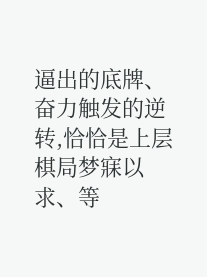逼出的底牌、奋力触发的逆转,恰恰是上层棋局梦寐以求、等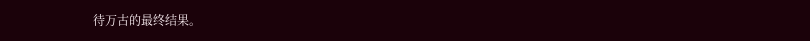待万古的最终结果。